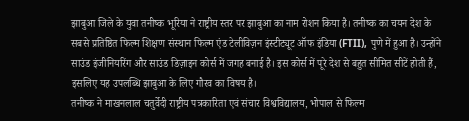झाबुआ जिले के युवा तनीष्क भूरिया ने राष्ट्रीय स्तर पर झाबुआ का नाम रोशन किया है। तनीष्क का चयन देश के सबसे प्रतिष्ठित फिल्म शिक्षण संस्थान फिल्म एंड टेलीविज़न इंस्टीट्यूट ऑफ इंडिया (FTII), पुणे में हुआ है। उन्होंने साउंड इंजीनियरिंग और साउंड डिज़ाइन कोर्स में जगह बनाई है। इस कोर्स में पूरे देश से बहुत सीमित सीटें होती हैं, इसलिए यह उपलब्धि झाबुआ के लिए गौरव का विषय है।
तनीष्क ने माखनलाल चतुर्वेदी राष्ट्रीय पत्रकारिता एवं संचार विश्वविद्यालय, भोपाल से फिल्म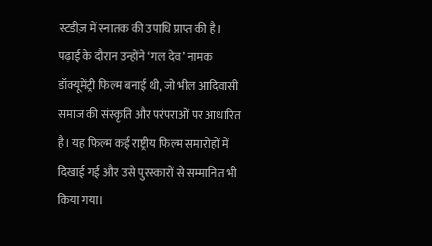स्टडीज़ में स्नातक की उपाधि प्राप्त की है। पढ़ाई के दौरान उन्होंने ‘गल देव’ नामक डॉक्यूमेंट्री फिल्म बनाई थी, जो भील आदिवासी समाज की संस्कृति और परंपराओं पर आधारित है। यह फिल्म कई राष्ट्रीय फिल्म समारोहों में दिखाई गई और उसे पुरस्कारों से सम्मानित भी किया गया।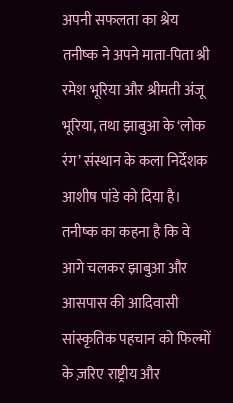अपनी सफलता का श्रेय तनीष्क ने अपने माता-पिता श्री रमेश भूरिया और श्रीमती अंजू भूरिया, तथा झाबुआ के ‘लोक रंग’ संस्थान के कला निर्देशक आशीष पांडे को दिया है। तनीष्क का कहना है कि वे आगे चलकर झाबुआ और आसपास की आदिवासी सांस्कृतिक पहचान को फिल्मों के ज़रिए राष्ट्रीय और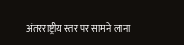अंतरराष्ट्रीय स्तर पर सामने लाना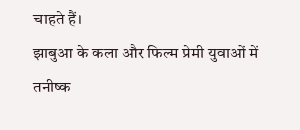चाहते हैं।
झाबुआ के कला और फिल्म प्रेमी युवाओं में तनीष्क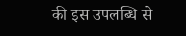की इस उपलब्धि से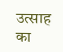उत्साह का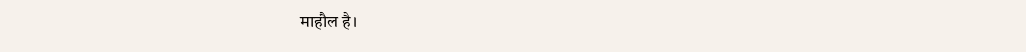माहौल है।